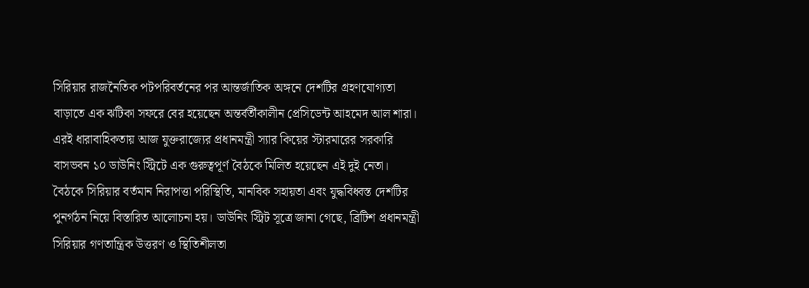সিরিয়ার রাজনৈতিক পটপরিবর্তনের পর আন্তর্জাতিক অঙ্গনে দেশটির গ্রহণযোগ্যতা বাড়াতে এক ঝটিকা সফরে বের হয়েছেন অন্তর্বর্তীকালীন প্রেসিডেন্ট আহমেদ আল শারা। এরই ধারাবাহিকতায় আজ যুক্তরাজ্যের প্রধানমন্ত্রী স্যার কিয়ের স্টারমারের সরকারি বাসভবন ১০ ডাউনিং স্ট্রিটে এক গুরুত্বপূর্ণ বৈঠকে মিলিত হয়েছেন এই দুই নেতা। বৈঠকে সিরিয়ার বর্তমান নিরাপত্তা পরিস্থিতি, মানবিক সহায়তা এবং যুদ্ধবিধ্বস্ত দেশটির পুনর্গঠন নিয়ে বিস্তারিত আলোচনা হয়। ডাউনিং স্ট্রিট সূত্রে জানা গেছে, ব্রিটিশ প্রধানমন্ত্রী সিরিয়ার গণতান্ত্রিক উত্তরণ ও স্থিতিশীলতা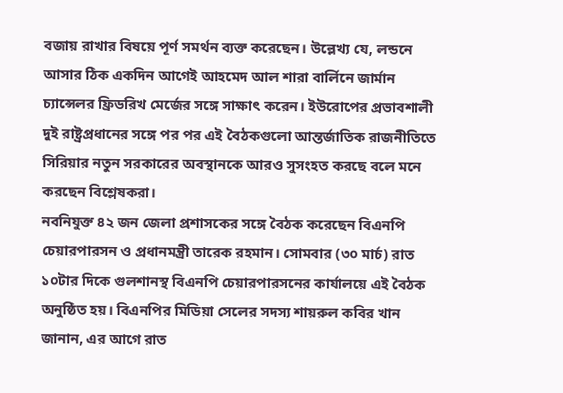বজায় রাখার বিষয়ে পূর্ণ সমর্থন ব্যক্ত করেছেন। উল্লেখ্য যে, লন্ডনে আসার ঠিক একদিন আগেই আহমেদ আল শারা বার্লিনে জার্মান চ্যান্সেলর ফ্রিডরিখ মের্জের সঙ্গে সাক্ষাৎ করেন। ইউরোপের প্রভাবশালী দুই রাষ্ট্রপ্রধানের সঙ্গে পর পর এই বৈঠকগুলো আন্তর্জাতিক রাজনীতিতে সিরিয়ার নতুন সরকারের অবস্থানকে আরও সুসংহত করছে বলে মনে করছেন বিশ্লেষকরা।
নবনিযুক্ত ৪২ জন জেলা প্রশাসকের সঙ্গে বৈঠক করেছেন বিএনপি চেয়ারপারসন ও প্রধানমন্ত্রী তারেক রহমান। সোমবার (৩০ মার্চ) রাত ১০টার দিকে গুলশানস্থ বিএনপি চেয়ারপারসনের কার্যালয়ে এই বৈঠক অনুষ্ঠিত হয়। বিএনপির মিডিয়া সেলের সদস্য শায়রুল কবির খান জানান, এর আগে রাত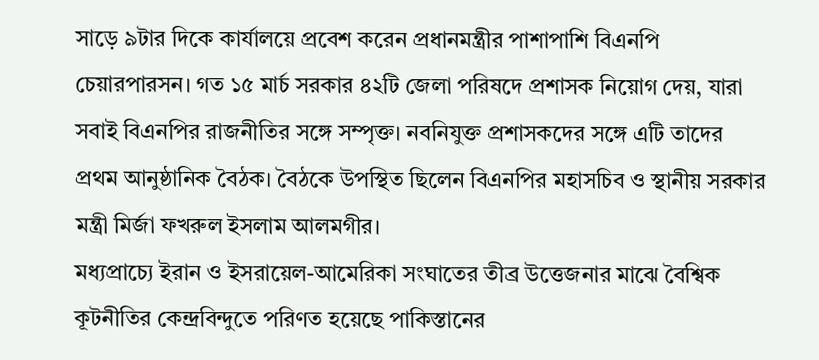সাড়ে ৯টার দিকে কার্যালয়ে প্রবেশ করেন প্রধানমন্ত্রীর পাশাপাশি বিএনপি চেয়ারপারসন। গত ১৫ মার্চ সরকার ৪২টি জেলা পরিষদে প্রশাসক নিয়োগ দেয়, যারা সবাই বিএনপির রাজনীতির সঙ্গে সম্পৃক্ত। নবনিযুক্ত প্রশাসকদের সঙ্গে এটি তাদের প্রথম আনুষ্ঠানিক বৈঠক। বৈঠকে উপস্থিত ছিলেন বিএনপির মহাসচিব ও স্থানীয় সরকার মন্ত্রী মির্জা ফখরুল ইসলাম আলমগীর।
মধ্যপ্রাচ্যে ইরান ও ইসরায়েল-আমেরিকা সংঘাতের তীব্র উত্তেজনার মাঝে বৈশ্বিক কূটনীতির কেন্দ্রবিন্দুতে পরিণত হয়েছে পাকিস্তানের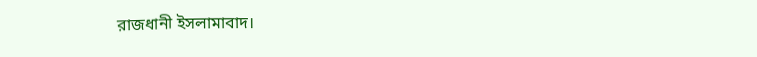রাজধানী ইসলামাবাদ।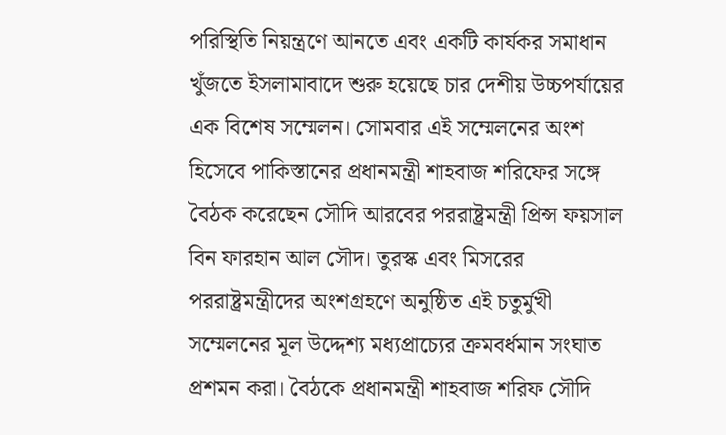পরিস্থিতি নিয়ন্ত্রণে আনতে এবং একটি কার্যকর সমাধান খুঁজতে ইসলামাবাদে শুরু হয়েছে চার দেশীয় উচ্চপর্যায়ের এক বিশেষ সম্মেলন। সোমবার এই সম্মেলনের অংশ হিসেবে পাকিস্তানের প্রধানমন্ত্রী শাহবাজ শরিফের সঙ্গে বৈঠক করেছেন সৌদি আরবের পররাষ্ট্রমন্ত্রী প্রিন্স ফয়সাল বিন ফারহান আল সৌদ। তুরস্ক এবং মিসরের পররাষ্ট্রমন্ত্রীদের অংশগ্রহণে অনুষ্ঠিত এই চতুর্মুখী সম্মেলনের মূল উদ্দেশ্য মধ্যপ্রাচ্যের ক্রমবর্ধমান সংঘাত প্রশমন করা। বৈঠকে প্রধানমন্ত্রী শাহবাজ শরিফ সৌদি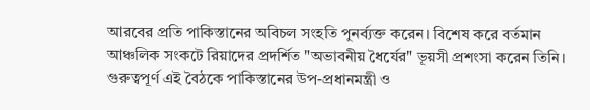আরবের প্রতি পাকিস্তানের অবিচল সংহতি পুনর্ব্যক্ত করেন। বিশেষ করে বর্তমান আঞ্চলিক সংকটে রিয়াদের প্রদর্শিত "অভাবনীয় ধৈর্যের" ভূয়সী প্রশংসা করেন তিনি। গুরুত্বপূর্ণ এই বৈঠকে পাকিস্তানের উপ-প্রধানমন্ত্রী ও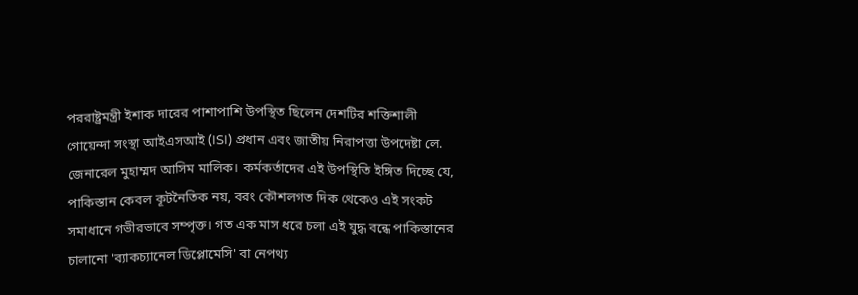পররাষ্ট্রমন্ত্রী ইশাক দারের পাশাপাশি উপস্থিত ছিলেন দেশটির শক্তিশালী গোয়েন্দা সংস্থা আইএসআই (ISI) প্রধান এবং জাতীয় নিরাপত্তা উপদেষ্টা লে. জেনারেল মুহাম্মদ আসিম মালিক। কর্মকর্তাদের এই উপস্থিতি ইঙ্গিত দিচ্ছে যে, পাকিস্তান কেবল কূটনৈতিক নয়, বরং কৌশলগত দিক থেকেও এই সংকট সমাধানে গভীরভাবে সম্পৃক্ত। গত এক মাস ধরে চলা এই যুদ্ধ বন্ধে পাকিস্তানের চালানো 'ব্যাকচ্যানেল ডিপ্লোমেসি' বা নেপথ্য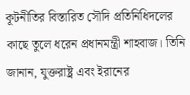কূটনীতির বিস্তারিত সৌদি প্রতিনিধিদলের কাছে তুলে ধরেন প্রধানমন্ত্রী শাহবাজ। তিনি জানান, যুক্তরাষ্ট্র এবং ইরানের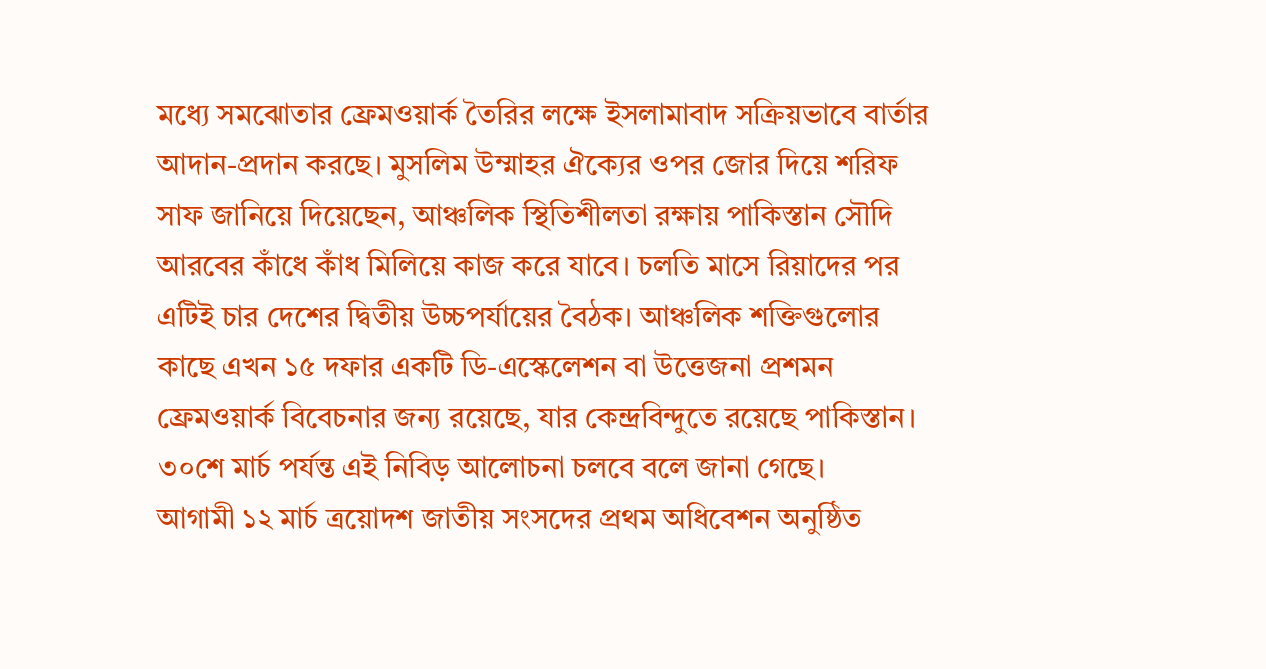মধ্যে সমঝোতার ফ্রেমওয়ার্ক তৈরির লক্ষে ইসলামাবাদ সক্রিয়ভাবে বার্তার আদান-প্রদান করছে। মুসলিম উম্মাহর ঐক্যের ওপর জোর দিয়ে শরিফ সাফ জানিয়ে দিয়েছেন, আঞ্চলিক স্থিতিশীলতা রক্ষায় পাকিস্তান সৌদি আরবের কাঁধে কাঁধ মিলিয়ে কাজ করে যাবে। চলতি মাসে রিয়াদের পর এটিই চার দেশের দ্বিতীয় উচ্চপর্যায়ের বৈঠক। আঞ্চলিক শক্তিগুলোর কাছে এখন ১৫ দফার একটি ডি-এস্কেলেশন বা উত্তেজনা প্রশমন ফ্রেমওয়ার্ক বিবেচনার জন্য রয়েছে, যার কেন্দ্রবিন্দুতে রয়েছে পাকিস্তান। ৩০শে মার্চ পর্যন্ত এই নিবিড় আলোচনা চলবে বলে জানা গেছে।
আগামী ১২ মার্চ ত্রয়োদশ জাতীয় সংসদের প্রথম অধিবেশন অনুষ্ঠিত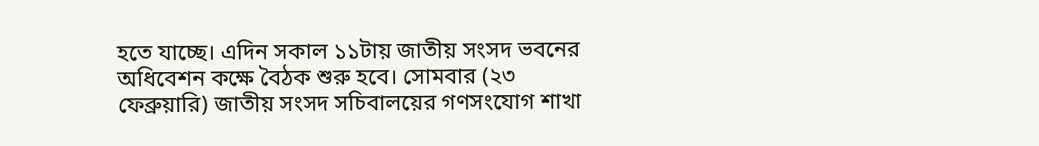হতে যাচ্ছে। এদিন সকাল ১১টায় জাতীয় সংসদ ভবনের অধিবেশন কক্ষে বৈঠক শুরু হবে। সোমবার (২৩ ফেব্রুয়ারি) জাতীয় সংসদ সচিবালয়ের গণসংযোগ শাখা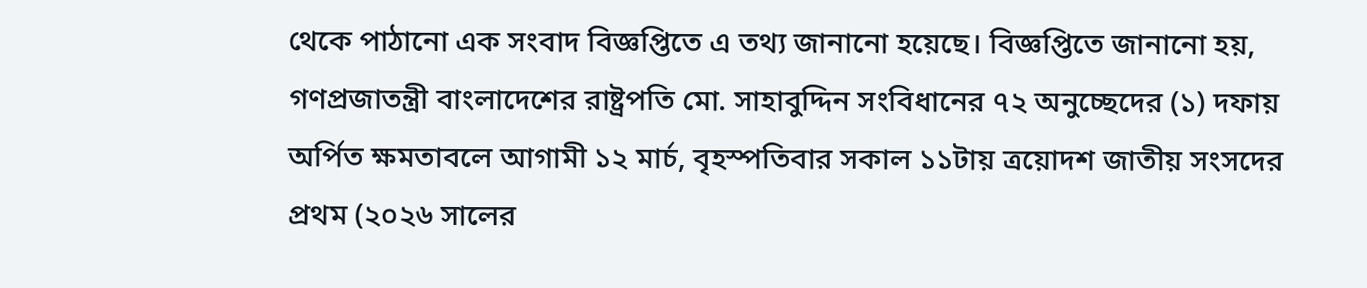থেকে পাঠানো এক সংবাদ বিজ্ঞপ্তিতে এ তথ্য জানানো হয়েছে। বিজ্ঞপ্তিতে জানানো হয়, গণপ্রজাতন্ত্রী বাংলাদেশের রাষ্ট্রপতি মো. সাহাবুদ্দিন সংবিধানের ৭২ অনুচ্ছেদের (১) দফায় অর্পিত ক্ষমতাবলে আগামী ১২ মার্চ, বৃহস্পতিবার সকাল ১১টায় ত্রয়োদশ জাতীয় সংসদের প্রথম (২০২৬ সালের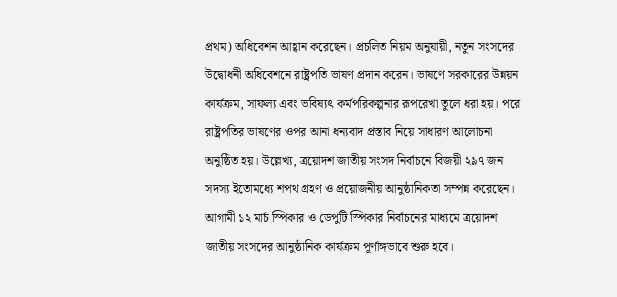প্রথম) অধিবেশন আহ্বান করেছেন। প্রচলিত নিয়ম অনুযায়ী, নতুন সংসদের উদ্বোধনী অধিবেশনে রাষ্ট্রপতি ভাষণ প্রদান করেন। ভাষণে সরকারের উন্নয়ন কার্যক্রম, সাফল্য এবং ভবিষ্যৎ কর্মপরিকল্পনার রূপরেখা তুলে ধরা হয়। পরে রাষ্ট্রপতির ভাষণের ওপর আনা ধন্যবাদ প্রস্তাব নিয়ে সাধারণ আলোচনা অনুষ্ঠিত হয়। উল্লেখ্য, ত্রয়োদশ জাতীয় সংসদ নির্বাচনে বিজয়ী ২৯৭ জন সদস্য ইতোমধ্যে শপথ গ্রহণ ও প্রয়োজনীয় আনুষ্ঠানিকতা সম্পন্ন করেছেন। আগামী ১২ মার্চ স্পিকার ও ডেপুটি স্পিকার নির্বাচনের মাধ্যমে ত্রয়োদশ জাতীয় সংসদের আনুষ্ঠানিক কার্যক্রম পূর্ণাঙ্গভাবে শুরু হবে।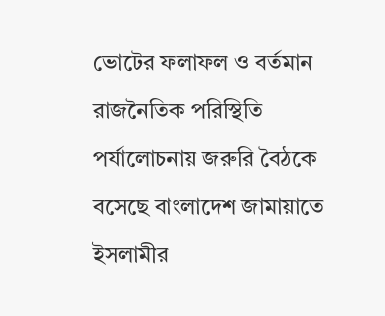ভোটের ফলাফল ও বর্তমান রাজনৈতিক পরিস্থিতি পর্যালোচনায় জরুরি বৈঠকে বসেছে বাংলাদেশ জামায়াতে ইসলামীর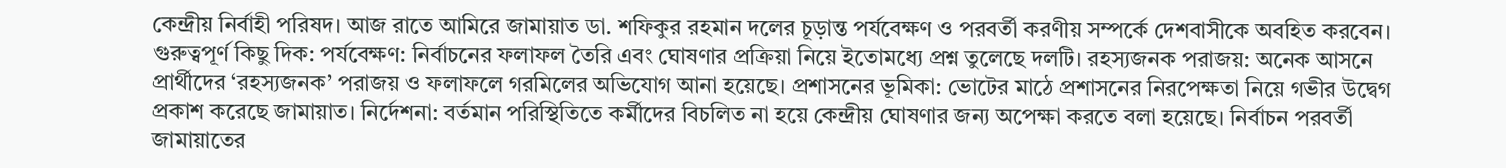কেন্দ্রীয় নির্বাহী পরিষদ। আজ রাতে আমিরে জামায়াত ডা. শফিকুর রহমান দলের চূড়ান্ত পর্যবেক্ষণ ও পরবর্তী করণীয় সম্পর্কে দেশবাসীকে অবহিত করবেন। গুরুত্বপূর্ণ কিছু দিক: পর্যবেক্ষণ: নির্বাচনের ফলাফল তৈরি এবং ঘোষণার প্রক্রিয়া নিয়ে ইতোমধ্যে প্রশ্ন তুলেছে দলটি। রহস্যজনক পরাজয়: অনেক আসনে প্রার্থীদের ‘রহস্যজনক’ পরাজয় ও ফলাফলে গরমিলের অভিযোগ আনা হয়েছে। প্রশাসনের ভূমিকা: ভোটের মাঠে প্রশাসনের নিরপেক্ষতা নিয়ে গভীর উদ্বেগ প্রকাশ করেছে জামায়াত। নির্দেশনা: বর্তমান পরিস্থিতিতে কর্মীদের বিচলিত না হয়ে কেন্দ্রীয় ঘোষণার জন্য অপেক্ষা করতে বলা হয়েছে। নির্বাচন পরবর্তী জামায়াতের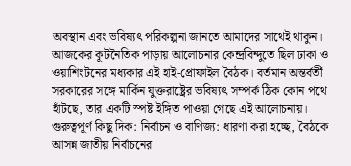অবস্থান এবং ভবিষ্যৎ পরিকল্পনা জানতে আমাদের সাথেই থাকুন।
আজকের কূটনৈতিক পাড়ায় আলোচনার কেন্দ্রবিন্দুতে ছিল ঢাকা ও ওয়াশিংটনের মধ্যকার এই হাই-প্রোফাইল বৈঠক। বর্তমান অন্তর্বর্তী সরকারের সঙ্গে মার্কিন যুক্তরাষ্ট্রের ভবিষ্যৎ সম্পর্ক ঠিক কোন পথে হাঁটছে, তার একটি স্পষ্ট ইঙ্গিত পাওয়া গেছে এই আলোচনায়। গুরুত্বপূর্ণ কিছু দিক: নির্বাচন ও বাণিজ্য: ধারণা করা হচ্ছে, বৈঠকে আসন্ন জাতীয় নির্বাচনের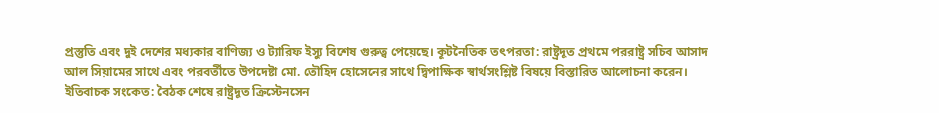প্রস্তুতি এবং দুই দেশের মধ্যকার বাণিজ্য ও ট্যারিফ ইস্যু বিশেষ গুরুত্ব পেয়েছে। কূটনৈতিক তৎপরতা: রাষ্ট্রদূত প্রথমে পররাষ্ট্র সচিব আসাদ আল সিয়ামের সাথে এবং পরবর্তীতে উপদেষ্টা মো. তৌহিদ হোসেনের সাথে দ্বিপাক্ষিক স্বার্থসংশ্লিষ্ট বিষয়ে বিস্তারিত আলোচনা করেন। ইতিবাচক সংকেত: বৈঠক শেষে রাষ্ট্রদূত ক্রিস্টেনসেন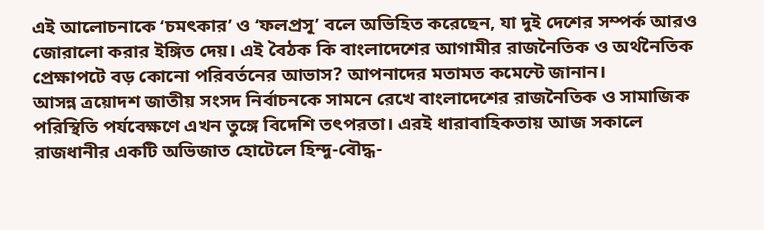এই আলোচনাকে ‘চমৎকার’ ও ‘ফলপ্রসূ’ বলে অভিহিত করেছেন, যা দুই দেশের সম্পর্ক আরও জোরালো করার ইঙ্গিত দেয়। এই বৈঠক কি বাংলাদেশের আগামীর রাজনৈতিক ও অর্থনৈতিক প্রেক্ষাপটে বড় কোনো পরিবর্তনের আভাস? আপনাদের মতামত কমেন্টে জানান।
আসন্ন ত্রয়োদশ জাতীয় সংসদ নির্বাচনকে সামনে রেখে বাংলাদেশের রাজনৈতিক ও সামাজিক পরিস্থিতি পর্যবেক্ষণে এখন তুঙ্গে বিদেশি তৎপরতা। এরই ধারাবাহিকতায় আজ সকালে রাজধানীর একটি অভিজাত হোটেলে হিন্দু-বৌদ্ধ-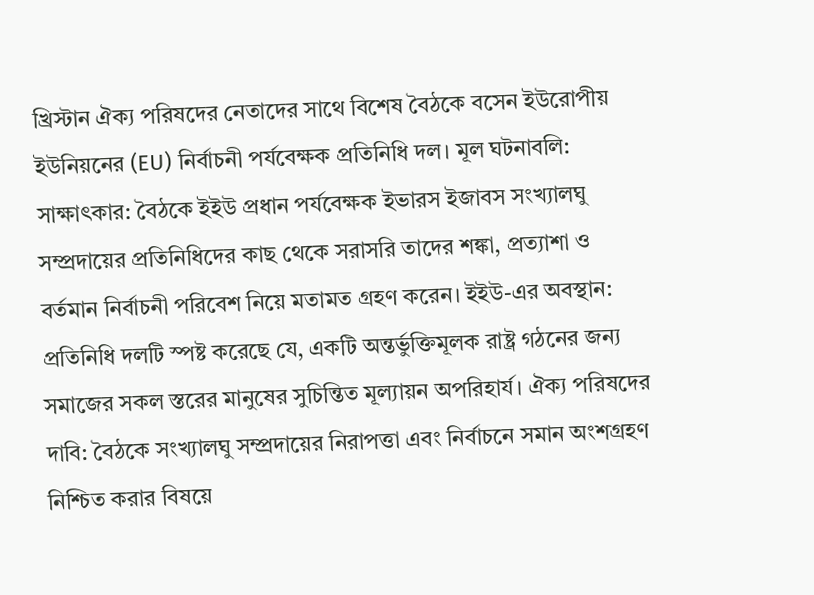খ্রিস্টান ঐক্য পরিষদের নেতাদের সাথে বিশেষ বৈঠকে বসেন ইউরোপীয় ইউনিয়নের (EU) নির্বাচনী পর্যবেক্ষক প্রতিনিধি দল। মূল ঘটনাবলি: সাক্ষাৎকার: বৈঠকে ইইউ প্রধান পর্যবেক্ষক ইভারস ইজাবস সংখ্যালঘু সম্প্রদায়ের প্রতিনিধিদের কাছ থেকে সরাসরি তাদের শঙ্কা, প্রত্যাশা ও বর্তমান নির্বাচনী পরিবেশ নিয়ে মতামত গ্রহণ করেন। ইইউ-এর অবস্থান: প্রতিনিধি দলটি স্পষ্ট করেছে যে, একটি অন্তর্ভুক্তিমূলক রাষ্ট্র গঠনের জন্য সমাজের সকল স্তরের মানুষের সুচিন্তিত মূল্যায়ন অপরিহার্য। ঐক্য পরিষদের দাবি: বৈঠকে সংখ্যালঘু সম্প্রদায়ের নিরাপত্তা এবং নির্বাচনে সমান অংশগ্রহণ নিশ্চিত করার বিষয়ে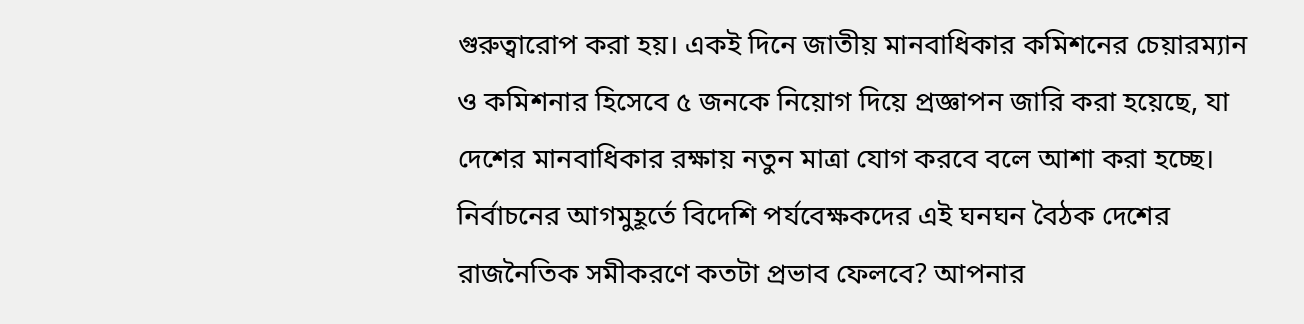গুরুত্বারোপ করা হয়। একই দিনে জাতীয় মানবাধিকার কমিশনের চেয়ারম্যান ও কমিশনার হিসেবে ৫ জনকে নিয়োগ দিয়ে প্রজ্ঞাপন জারি করা হয়েছে, যা দেশের মানবাধিকার রক্ষায় নতুন মাত্রা যোগ করবে বলে আশা করা হচ্ছে। নির্বাচনের আগমুহূর্তে বিদেশি পর্যবেক্ষকদের এই ঘনঘন বৈঠক দেশের রাজনৈতিক সমীকরণে কতটা প্রভাব ফেলবে? আপনার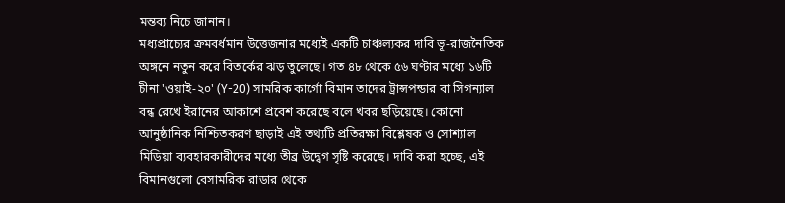মন্তব্য নিচে জানান।
মধ্যপ্রাচ্যের ক্রমবর্ধমান উত্তেজনার মধ্যেই একটি চাঞ্চল্যকর দাবি ভূ-রাজনৈতিক অঙ্গনে নতুন করে বিতর্কের ঝড় তুলেছে। গত ৪৮ থেকে ৫৬ ঘণ্টার মধ্যে ১৬টি চীনা 'ওয়াই-২০' (Y-20) সামরিক কার্গো বিমান তাদের ট্রান্সপন্ডার বা সিগন্যাল বন্ধ রেখে ইরানের আকাশে প্রবেশ করেছে বলে খবর ছড়িয়েছে। কোনো আনুষ্ঠানিক নিশ্চিতকরণ ছাড়াই এই তথ্যটি প্রতিরক্ষা বিশ্লেষক ও সোশ্যাল মিডিয়া ব্যবহারকারীদের মধ্যে তীব্র উদ্বেগ সৃষ্টি করেছে। দাবি করা হচ্ছে, এই বিমানগুলো বেসামরিক রাডার থেকে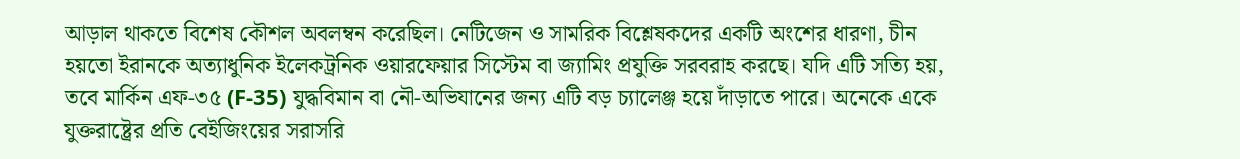আড়াল থাকতে বিশেষ কৌশল অবলম্বন করেছিল। নেটিজেন ও সামরিক বিশ্লেষকদের একটি অংশের ধারণা, চীন হয়তো ইরানকে অত্যাধুনিক ইলেকট্রনিক ওয়ারফেয়ার সিস্টেম বা জ্যামিং প্রযুক্তি সরবরাহ করছে। যদি এটি সত্যি হয়, তবে মার্কিন এফ-৩৫ (F-35) যুদ্ধবিমান বা নৌ-অভিযানের জন্য এটি বড় চ্যালেঞ্জ হয়ে দাঁড়াতে পারে। অনেকে একে যুক্তরাষ্ট্রের প্রতি বেইজিংয়ের সরাসরি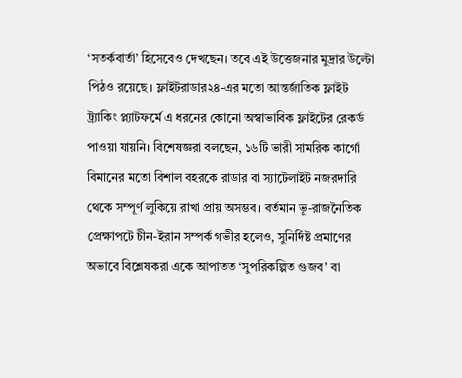‘সতর্কবার্তা’ হিসেবেও দেখছেন। তবে এই উত্তেজনার মুদ্রার উল্টো পিঠও রয়েছে। ফ্লাইটরাডার২৪-এর মতো আন্তর্জাতিক ফ্লাইট ট্র্যাকিং প্ল্যাটফর্মে এ ধরনের কোনো অস্বাভাবিক ফ্লাইটের রেকর্ড পাওয়া যায়নি। বিশেষজ্ঞরা বলছেন, ১৬টি ভারী সামরিক কার্গো বিমানের মতো বিশাল বহরকে রাডার বা স্যাটেলাইট নজরদারি থেকে সম্পূর্ণ লুকিয়ে রাখা প্রায় অসম্ভব। বর্তমান ভূ-রাজনৈতিক প্রেক্ষাপটে চীন-ইরান সম্পর্ক গভীর হলেও, সুনির্দিষ্ট প্রমাণের অভাবে বিশ্লেষকরা একে আপাতত ‘সুপরিকল্পিত গুজব’ বা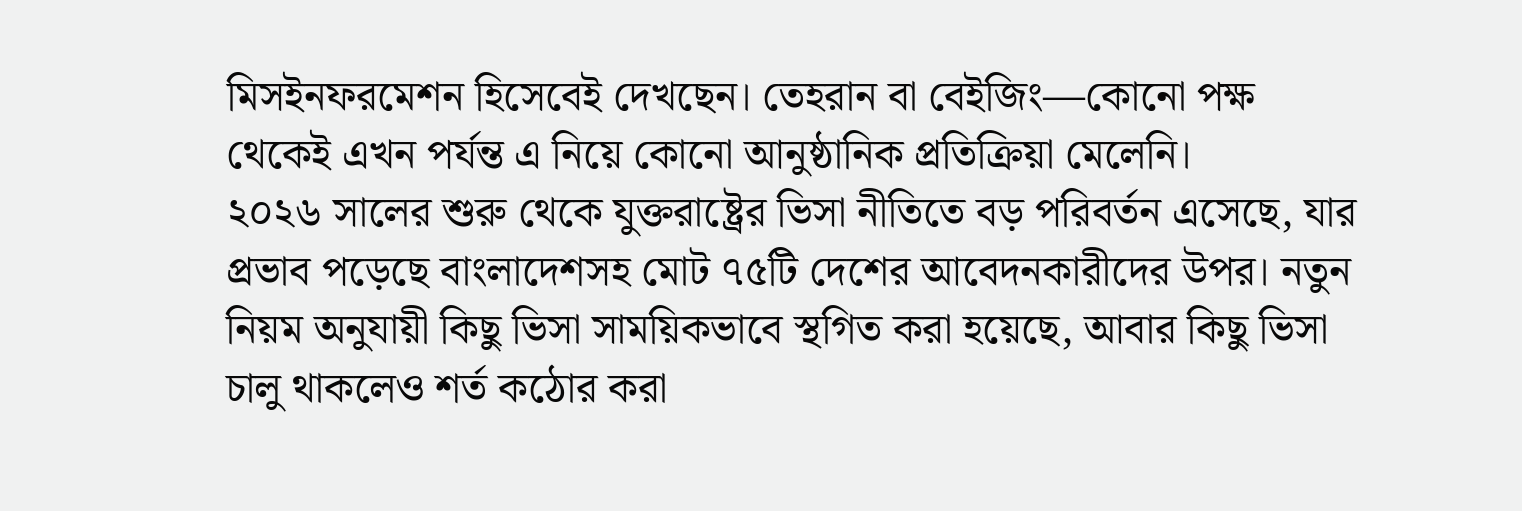মিসইনফরমেশন হিসেবেই দেখছেন। তেহরান বা বেইজিং—কোনো পক্ষ থেকেই এখন পর্যন্ত এ নিয়ে কোনো আনুষ্ঠানিক প্রতিক্রিয়া মেলেনি।
২০২৬ সালের শুরু থেকে যুক্তরাষ্ট্রের ভিসা নীতিতে বড় পরিবর্তন এসেছে, যার প্রভাব পড়েছে বাংলাদেশসহ মোট ৭৫টি দেশের আবেদনকারীদের উপর। নতুন নিয়ম অনুযায়ী কিছু ভিসা সাময়িকভাবে স্থগিত করা হয়েছে, আবার কিছু ভিসা চালু থাকলেও শর্ত কঠোর করা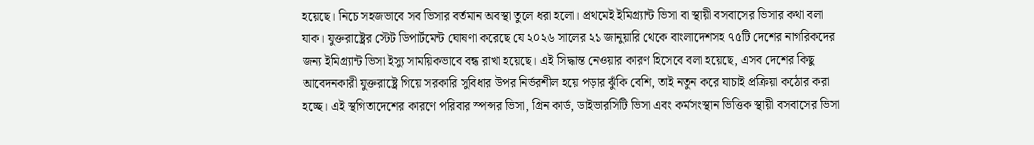হয়েছে। নিচে সহজভাবে সব ভিসার বর্তমান অবস্থা তুলে ধরা হলো। প্রথমেই ইমিগ্র্যান্ট ভিসা বা স্থায়ী বসবাসের ভিসার কথা বলা যাক। যুক্তরাষ্ট্রের স্টেট ডিপার্টমেন্ট ঘোষণা করেছে যে ২০২৬ সালের ২১ জানুয়ারি থেকে বাংলাদেশসহ ৭৫টি দেশের নাগরিকদের জন্য ইমিগ্র্যান্ট ভিসা ইস্যু সাময়িকভাবে বন্ধ রাখা হয়েছে। এই সিদ্ধান্ত নেওয়ার কারণ হিসেবে বলা হয়েছে, এসব দেশের কিছু আবেদনকারী যুক্তরাষ্ট্রে গিয়ে সরকারি সুবিধার উপর নির্ভরশীল হয়ে পড়ার ঝুঁকি বেশি, তাই নতুন করে যাচাই প্রক্রিয়া কঠোর করা হচ্ছে। এই স্থগিতাদেশের কারণে পরিবার স্পন্সর ভিসা, গ্রিন কার্ড, ডাইভারসিটি ভিসা এবং কর্মসংস্থান ভিত্তিক স্থায়ী বসবাসের ভিসা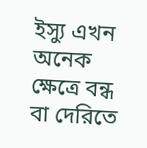ইস্যু এখন অনেক ক্ষেত্রে বন্ধ বা দেরিতে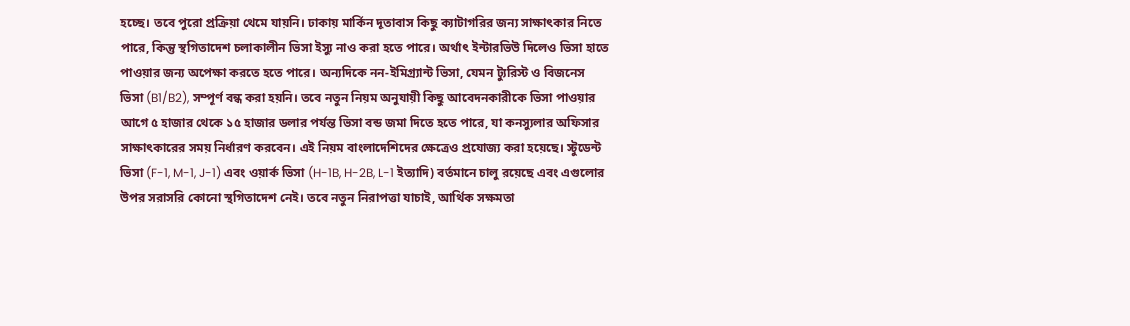হচ্ছে। তবে পুরো প্রক্রিয়া থেমে যায়নি। ঢাকায় মার্কিন দূতাবাস কিছু ক্যাটাগরির জন্য সাক্ষাৎকার নিতে পারে, কিন্তু স্থগিতাদেশ চলাকালীন ভিসা ইস্যু নাও করা হতে পারে। অর্থাৎ ইন্টারভিউ দিলেও ভিসা হাতে পাওয়ার জন্য অপেক্ষা করতে হতে পারে। অন্যদিকে নন-ইমিগ্র্যান্ট ভিসা, যেমন ট্যুরিস্ট ও বিজনেস ভিসা (B1/B2), সম্পূর্ণ বন্ধ করা হয়নি। তবে নতুন নিয়ম অনুযায়ী কিছু আবেদনকারীকে ভিসা পাওয়ার আগে ৫ হাজার থেকে ১৫ হাজার ডলার পর্যন্ত ভিসা বন্ড জমা দিতে হতে পারে, যা কনস্যুলার অফিসার সাক্ষাৎকারের সময় নির্ধারণ করবেন। এই নিয়ম বাংলাদেশিদের ক্ষেত্রেও প্রযোজ্য করা হয়েছে। স্টুডেন্ট ভিসা (F-1, M-1, J-1) এবং ওয়ার্ক ভিসা (H-1B, H-2B, L-1 ইত্যাদি) বর্তমানে চালু রয়েছে এবং এগুলোর উপর সরাসরি কোনো স্থগিতাদেশ নেই। তবে নতুন নিরাপত্তা যাচাই, আর্থিক সক্ষমতা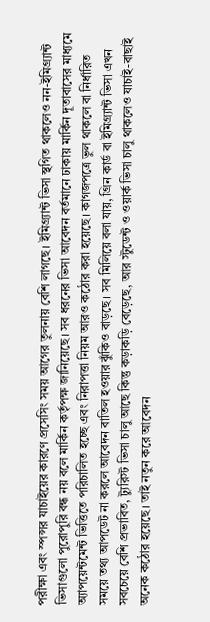পরীক্ষা এবং স্পন্সর যাচাইয়ের কারণে প্রসেসিং সময় আগের তুলনায় বেশি লাগছে। ইমিগ্র্যান্ট ভিসা স্থগিত থাকলেও নন-ইমিগ্র্যান্ট ভিসাগুলো পুরোপুরি বন্ধ নয় বলে মার্কিন কর্তৃপক্ষ জানিয়েছে। সব ধরনের ভিসা আবেদন বর্তমানে ঢাকায় মার্কিন দূতাবাসের মাধ্যমে অ্যাপয়েন্টমেন্ট ভিত্তিতে পরিচালিত হচ্ছে এবং নিরাপত্তা নিয়ম আরও কঠোর করা হয়েছে। কাগজপত্রে ভুল থাকলে বা নির্ধারিত সময়ে তথ্য আপডেট না করলে আবেদন বাতিল হওয়ার ঝুঁকিও বাড়ছে। সব মিলিয়ে বলা যায়, গ্রিন কার্ড বা ইমিগ্র্যান্ট ভিসা এখন সবচেয়ে বেশি প্রভাবিত, ট্যুরিস্ট ভিসা চালু আছে কিন্তু কড়াকড়ি বেড়েছে, আর স্টুডেন্ট ও ওয়ার্ক ভিসা চালু থাকলেও যাচাই-বাছাই অনেক কঠোর হয়েছে। তাই নতুন করে আবেদন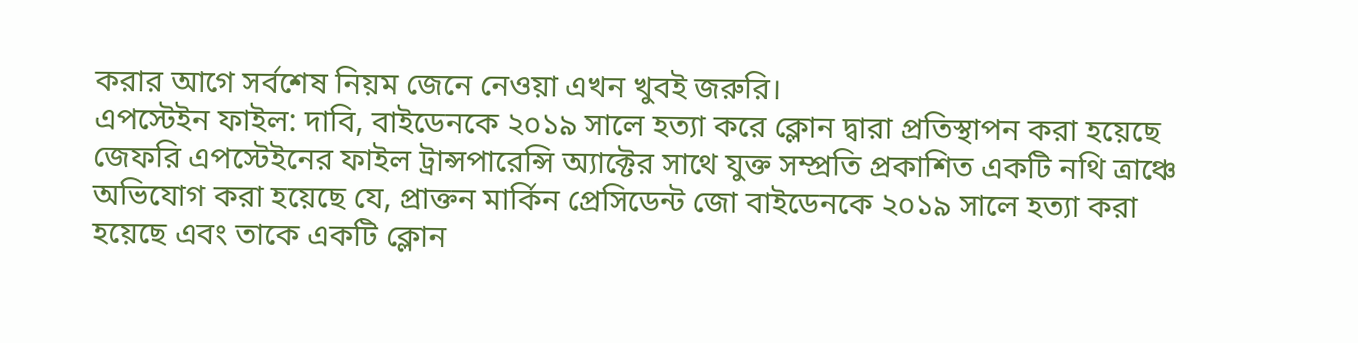করার আগে সর্বশেষ নিয়ম জেনে নেওয়া এখন খুবই জরুরি।
এপস্টেইন ফাইল: দাবি, বাইডেনকে ২০১৯ সালে হত্যা করে ক্লোন দ্বারা প্রতিস্থাপন করা হয়েছে জেফরি এপস্টেইনের ফাইল ট্রান্সপারেন্সি অ্যাক্টের সাথে যুক্ত সম্প্রতি প্রকাশিত একটি নথি ত্রাঞ্চে অভিযোগ করা হয়েছে যে, প্রাক্তন মার্কিন প্রেসিডেন্ট জো বাইডেনকে ২০১৯ সালে হত্যা করা হয়েছে এবং তাকে একটি ক্লোন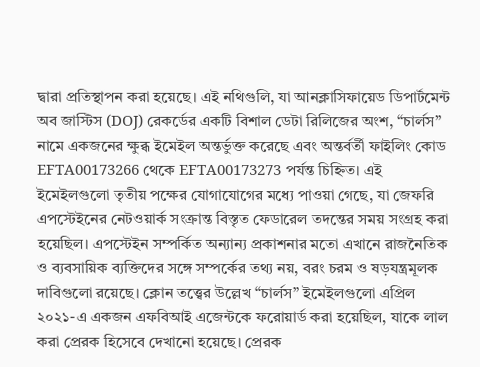দ্বারা প্রতিস্থাপন করা হয়েছে। এই নথিগুলি, যা আনক্লাসিফায়েড ডিপার্টমেন্ট অব জাস্টিস (DOJ) রেকর্ডের একটি বিশাল ডেটা রিলিজের অংশ, “চার্লস” নামে একজনের ক্ষুব্ধ ইমেইল অন্তর্ভুক্ত করেছে এবং অন্তর্বর্তী ফাইলিং কোড EFTA00173266 থেকে EFTA00173273 পর্যন্ত চিহ্নিত। এই ইমেইলগুলো তৃতীয় পক্ষের যোগাযোগের মধ্যে পাওয়া গেছে, যা জেফরি এপস্টেইনের নেটওয়ার্ক সংক্রান্ত বিস্তৃত ফেডারেল তদন্তের সময় সংগ্রহ করা হয়েছিল। এপস্টেইন সম্পর্কিত অন্যান্য প্রকাশনার মতো এখানে রাজনৈতিক ও ব্যবসায়িক ব্যক্তিদের সঙ্গে সম্পর্কের তথ্য নয়, বরং চরম ও ষড়যন্ত্রমূলক দাবিগুলো রয়েছে। ক্লোন তত্ত্বের উল্লেখ “চার্লস” ইমেইলগুলো এপ্রিল ২০২১-এ একজন এফবিআই এজেন্টকে ফরোয়ার্ড করা হয়েছিল, যাকে লাল করা প্রেরক হিসেবে দেখানো হয়েছে। প্রেরক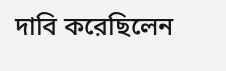দাবি করেছিলেন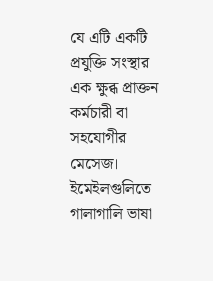যে এটি একটি প্রযুক্তি সংস্থার এক ক্ষুব্ধ প্রাক্তন কর্মচারী বা সহযোগীর মেসেজ। ইমেইলগুলিতে গালাগালি ভাষা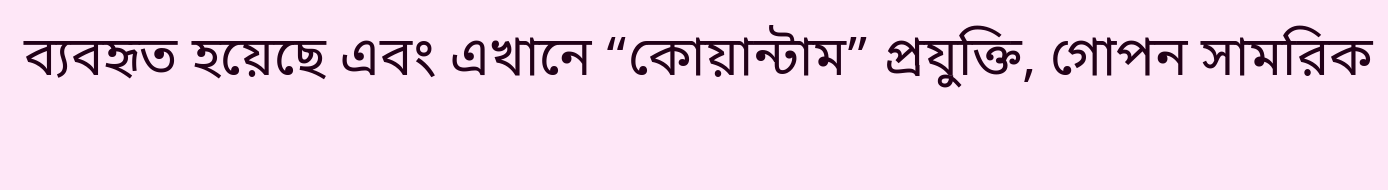ব্যবহৃত হয়েছে এবং এখানে “কোয়ান্টাম” প্রযুক্তি, গোপন সামরিক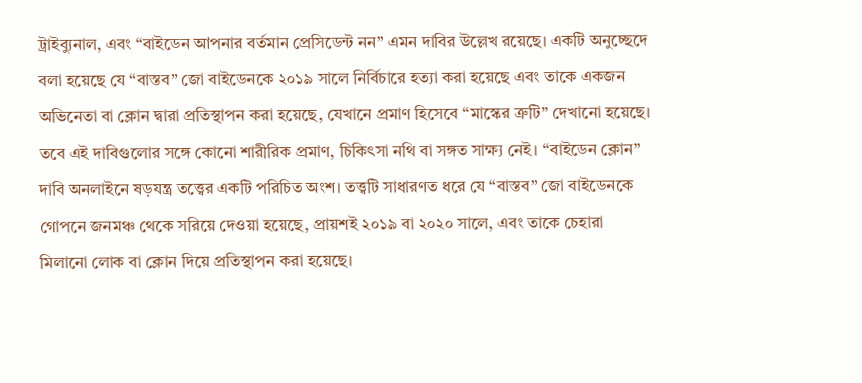ট্রাইব্যুনাল, এবং “বাইডেন আপনার বর্তমান প্রেসিডেন্ট নন” এমন দাবির উল্লেখ রয়েছে। একটি অনুচ্ছেদে বলা হয়েছে যে “বাস্তব” জো বাইডেনকে ২০১৯ সালে নির্বিচারে হত্যা করা হয়েছে এবং তাকে একজন অভিনেতা বা ক্লোন দ্বারা প্রতিস্থাপন করা হয়েছে, যেখানে প্রমাণ হিসেবে “মাস্কের ত্রুটি” দেখানো হয়েছে। তবে এই দাবিগুলোর সঙ্গে কোনো শারীরিক প্রমাণ, চিকিৎসা নথি বা সঙ্গত সাক্ষ্য নেই। “বাইডেন ক্লোন” দাবি অনলাইনে ষড়যন্ত্র তত্ত্বের একটি পরিচিত অংশ। তত্ত্বটি সাধারণত ধরে যে “বাস্তব” জো বাইডেনকে গোপনে জনমঞ্চ থেকে সরিয়ে দেওয়া হয়েছে, প্রায়শই ২০১৯ বা ২০২০ সালে, এবং তাকে চেহারা মিলানো লোক বা ক্লোন দিয়ে প্রতিস্থাপন করা হয়েছে।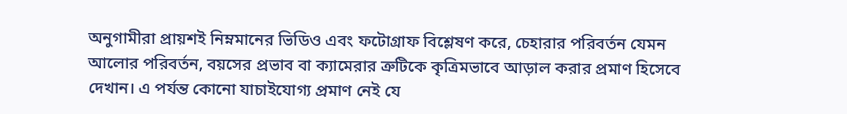অনুগামীরা প্রায়শই নিম্নমানের ভিডিও এবং ফটোগ্রাফ বিশ্লেষণ করে, চেহারার পরিবর্তন যেমন আলোর পরিবর্তন, বয়সের প্রভাব বা ক্যামেরার ত্রুটিকে কৃত্রিমভাবে আড়াল করার প্রমাণ হিসেবে দেখান। এ পর্যন্ত কোনো যাচাইযোগ্য প্রমাণ নেই যে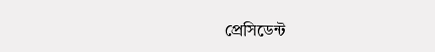প্রেসিডেন্ট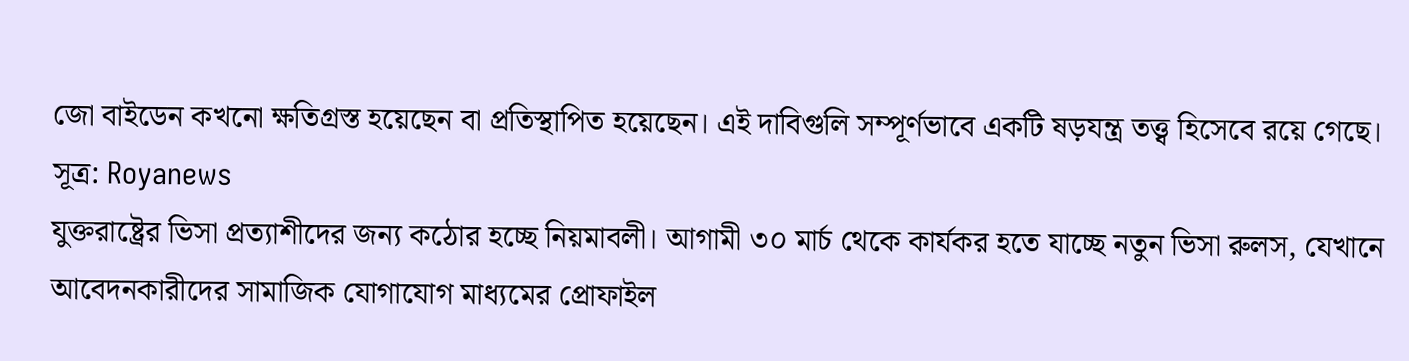জো বাইডেন কখনো ক্ষতিগ্রস্ত হয়েছেন বা প্রতিস্থাপিত হয়েছেন। এই দাবিগুলি সম্পূর্ণভাবে একটি ষড়যন্ত্র তত্ত্ব হিসেবে রয়ে গেছে। সূত্র: Royanews
যুক্তরাষ্ট্রের ভিসা প্রত্যাশীদের জন্য কঠোর হচ্ছে নিয়মাবলী। আগামী ৩০ মার্চ থেকে কার্যকর হতে যাচ্ছে নতুন ভিসা রুলস, যেখানে আবেদনকারীদের সামাজিক যোগাযোগ মাধ্যমের প্রোফাইল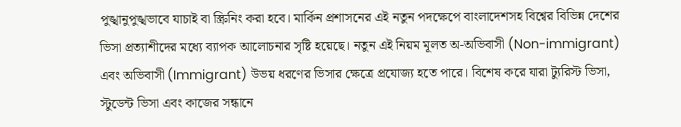পুঙ্খানুপুঙ্খভাবে যাচাই বা স্ক্রিনিং করা হবে। মার্কিন প্রশাসনের এই নতুন পদক্ষেপে বাংলাদেশসহ বিশ্বের বিভিন্ন দেশের ভিসা প্রত্যাশীদের মধ্যে ব্যাপক আলোচনার সৃষ্টি হয়েছে। নতুন এই নিয়ম মূলত অ-অভিবাসী (Non-immigrant) এবং অভিবাসী (Immigrant) উভয় ধরণের ভিসার ক্ষেত্রে প্রযোজ্য হতে পারে। বিশেষ করে যারা ট্যুরিস্ট ভিসা, স্টুডেন্ট ভিসা এবং কাজের সন্ধানে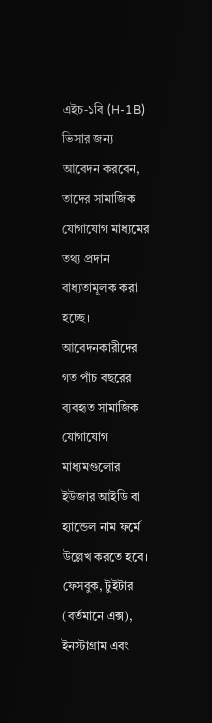এইচ-১বি (H-1B) ভিসার জন্য আবেদন করবেন, তাদের সামাজিক যোগাযোগ মাধ্যমের তথ্য প্রদান বাধ্যতামূলক করা হচ্ছে। আবেদনকারীদের গত পাঁচ বছরের ব্যবহৃত সামাজিক যোগাযোগ মাধ্যমগুলোর ইউজার আইডি বা হ্যান্ডেল নাম ফর্মে উল্লেখ করতে হবে। ফেসবুক, টুইটার (বর্তমানে এক্স), ইনস্টাগ্রাম এবং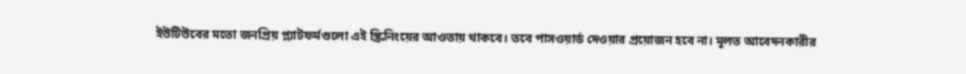ইউটিউবের মতো জনপ্রিয় প্ল্যাটফর্মগুলো এই স্ক্রিনিংয়ের আওতায় থাকবে। তবে পাসওয়ার্ড দেওয়ার প্রয়োজন হবে না। মূলত আবেদনকারীর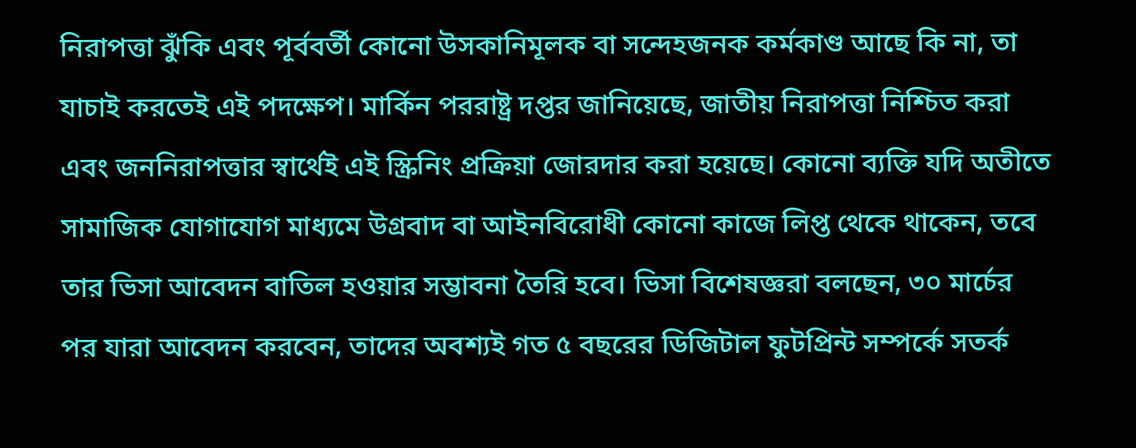নিরাপত্তা ঝুঁকি এবং পূর্ববর্তী কোনো উসকানিমূলক বা সন্দেহজনক কর্মকাণ্ড আছে কি না, তা যাচাই করতেই এই পদক্ষেপ। মার্কিন পররাষ্ট্র দপ্তর জানিয়েছে, জাতীয় নিরাপত্তা নিশ্চিত করা এবং জননিরাপত্তার স্বার্থেই এই স্ক্রিনিং প্রক্রিয়া জোরদার করা হয়েছে। কোনো ব্যক্তি যদি অতীতে সামাজিক যোগাযোগ মাধ্যমে উগ্রবাদ বা আইনবিরোধী কোনো কাজে লিপ্ত থেকে থাকেন, তবে তার ভিসা আবেদন বাতিল হওয়ার সম্ভাবনা তৈরি হবে। ভিসা বিশেষজ্ঞরা বলছেন, ৩০ মার্চের পর যারা আবেদন করবেন, তাদের অবশ্যই গত ৫ বছরের ডিজিটাল ফুটপ্রিন্ট সম্পর্কে সতর্ক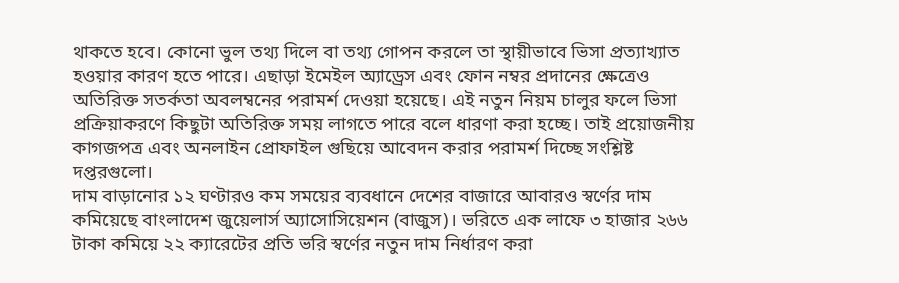থাকতে হবে। কোনো ভুল তথ্য দিলে বা তথ্য গোপন করলে তা স্থায়ীভাবে ভিসা প্রত্যাখ্যাত হওয়ার কারণ হতে পারে। এছাড়া ইমেইল অ্যাড্রেস এবং ফোন নম্বর প্রদানের ক্ষেত্রেও অতিরিক্ত সতর্কতা অবলম্বনের পরামর্শ দেওয়া হয়েছে। এই নতুন নিয়ম চালুর ফলে ভিসা প্রক্রিয়াকরণে কিছুটা অতিরিক্ত সময় লাগতে পারে বলে ধারণা করা হচ্ছে। তাই প্রয়োজনীয় কাগজপত্র এবং অনলাইন প্রোফাইল গুছিয়ে আবেদন করার পরামর্শ দিচ্ছে সংশ্লিষ্ট দপ্তরগুলো।
দাম বাড়ানোর ১২ ঘণ্টারও কম সময়ের ব্যবধানে দেশের বাজারে আবারও স্বর্ণের দাম কমিয়েছে বাংলাদেশ জুয়েলার্স অ্যাসোসিয়েশন (বাজুস)। ভরিতে এক লাফে ৩ হাজার ২৬৬ টাকা কমিয়ে ২২ ক্যারেটের প্রতি ভরি স্বর্ণের নতুন দাম নির্ধারণ করা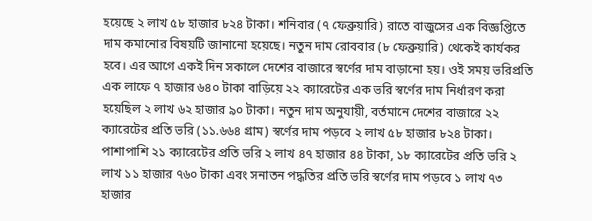হয়েছে ২ লাখ ৫৮ হাজার ৮২৪ টাকা। শনিবার (৭ ফেব্রুয়ারি) রাতে বাজুসের এক বিজ্ঞপ্তিতে দাম কমানোর বিষয়টি জানানো হয়েছে। নতুন দাম রোববার (৮ ফেব্রুয়ারি) থেকেই কার্যকর হবে। এর আগে একই দিন সকালে দেশের বাজারে স্বর্ণের দাম বাড়ানো হয়। ওই সময় ভরিপ্রতি এক লাফে ৭ হাজার ৬৪০ টাকা বাড়িয়ে ২২ ক্যারেটের এক ভরি স্বর্ণের দাম নির্ধারণ করা হয়েছিল ২ লাখ ৬২ হাজার ৯০ টাকা। নতুন দাম অনুযায়ী, বর্তমানে দেশের বাজারে ২২ ক্যারেটের প্রতি ভরি (১১.৬৬৪ গ্রাম) স্বর্ণের দাম পড়বে ২ লাখ ৫৮ হাজার ৮২৪ টাকা। পাশাপাশি ২১ ক্যারেটের প্রতি ভরি ২ লাখ ৪৭ হাজার ৪৪ টাকা, ১৮ ক্যারেটের প্রতি ভরি ২ লাখ ১১ হাজার ৭৬০ টাকা এবং সনাতন পদ্ধতির প্রতি ভরি স্বর্ণের দাম পড়বে ১ লাখ ৭৩ হাজার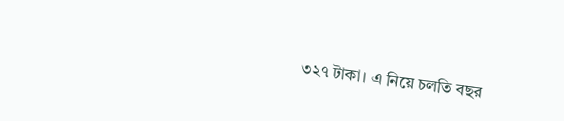৩২৭ টাকা। এ নিয়ে চলতি বছর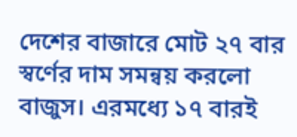দেশের বাজারে মোট ২৭ বার স্বর্ণের দাম সমন্বয় করলো বাজুস। এরমধ্যে ১৭ বারই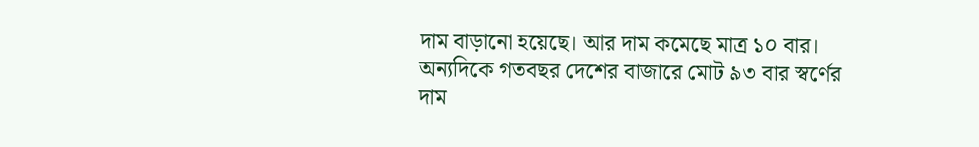দাম বাড়ানো হয়েছে। আর দাম কমেছে মাত্র ১০ বার। অন্যদিকে গতবছর দেশের বাজারে মোট ৯৩ বার স্বর্ণের দাম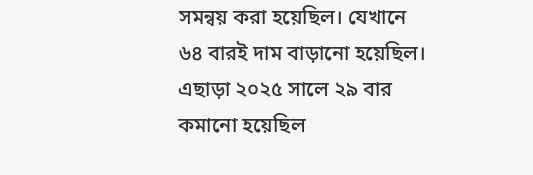সমন্বয় করা হয়েছিল। যেখানে ৬৪ বারই দাম বাড়ানো হয়েছিল। এছাড়া ২০২৫ সালে ২৯ বার কমানো হয়েছিল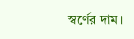স্বর্ণের দাম।